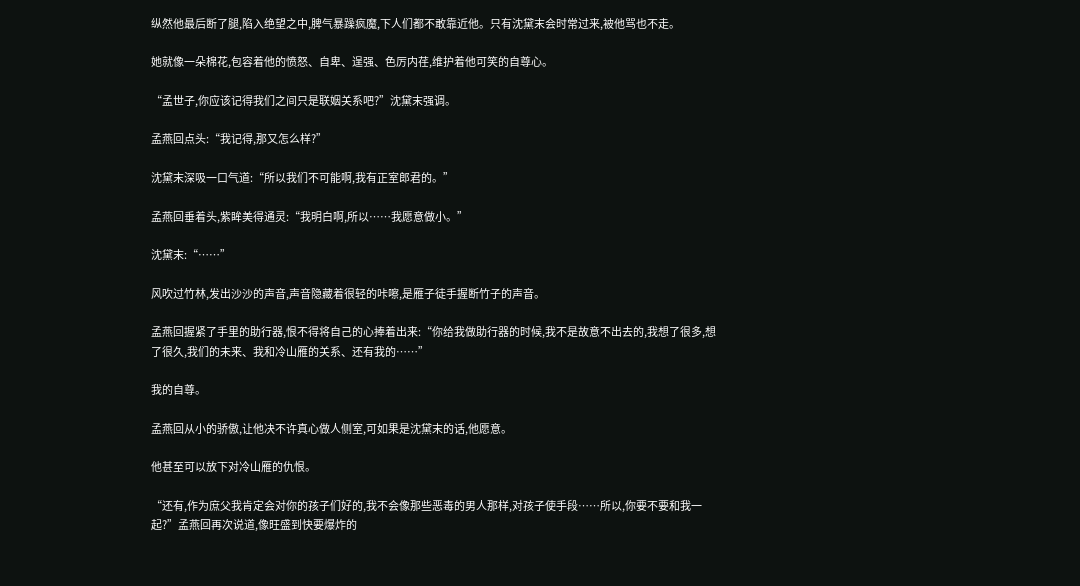纵然他最后断了腿,陷入绝望之中,脾气暴躁疯魔,下人们都不敢靠近他。只有沈黛末会时常过来,被他骂也不走。

她就像一朵棉花,包容着他的愤怒、自卑、逞强、色厉内荏,维护着他可笑的自尊心。

“孟世子,你应该记得我们之间只是联姻关系吧?”沈黛末强调。

孟燕回点头:“我记得,那又怎么样?”

沈黛末深吸一口气道:“所以我们不可能啊,我有正室郎君的。”

孟燕回垂着头,紫眸美得通灵:“我明白啊,所以……我愿意做小。”

沈黛末:“……”

风吹过竹林,发出沙沙的声音,声音隐藏着很轻的咔嚓,是雁子徒手握断竹子的声音。

孟燕回握紧了手里的助行器,恨不得将自己的心捧着出来:“你给我做助行器的时候,我不是故意不出去的,我想了很多,想了很久,我们的未来、我和冷山雁的关系、还有我的……”

我的自尊。

孟燕回从小的骄傲,让他决不许真心做人侧室,可如果是沈黛末的话,他愿意。

他甚至可以放下对冷山雁的仇恨。

“还有,作为庶父我肯定会对你的孩子们好的,我不会像那些恶毒的男人那样,对孩子使手段……所以,你要不要和我一起?”孟燕回再次说道,像旺盛到快要爆炸的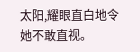太阳,耀眼直白地令她不敢直视。